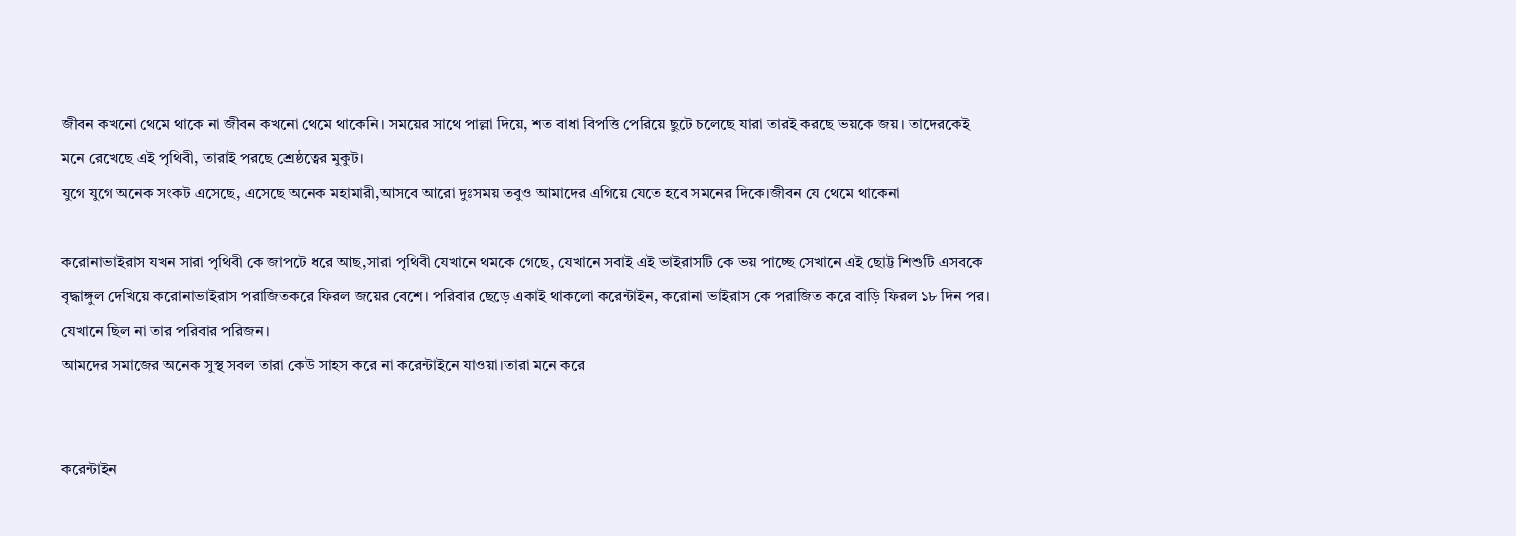জীবন কখনো থেমে থাকে না জীবন কখনো থেমে থাকেনি। সময়ের সাথে পাল্লা দিয়ে, শত বাধা বিপত্তি পেরিয়ে ছুটে চলেছে যারা তারই করছে ভয়কে জয়। তাদেরকেই মনে রেখেছে এই পৃথিবী, তারাই পরছে শ্রেষ্ঠত্বের মুকুট।
যুগে যুগে অনেক সংকট এসেছে, এসেছে অনেক মহামারী,আসবে আরো দুঃসময় তবুও আমাদের এগিয়ে যেতে হবে সমনের দিকে।জীবন যে থেমে থাকেনা

করোনাভাইরাস যখন সারা পৃথিবী কে জাপটে ধরে আছ,সারা পৃথিবী যেখানে থমকে গেছে, যেখানে সবাই এই ভাইরাসটি কে ভয় পাচ্ছে সেখানে এই ছোট্ট শিশুটি এসবকে বৃদ্ধাঙ্গুল দেখিয়ে করোনাভাইরাস পরাজিতকরে ফিরল জয়ের বেশে। পরিবার ছেড়ে একাই থাকলো করেন্টাইন, করোনা ভাইরাস কে পরাজিত করে বাড়ি ফিরল ১৮ দিন পর। যেখানে ছিল না তার পরিবার পরিজন।
আমদের সমাজের অনেক সুস্থ সবল তারা কেউ সাহস করে না করেন্টাইনে যাওয়া।তারা মনে করে


করেন্টাইন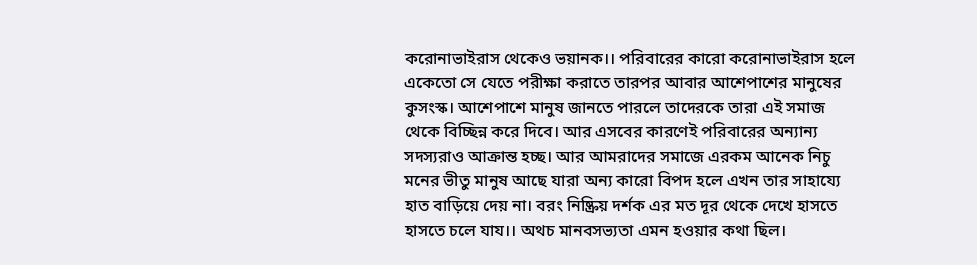করোনাভাইরাস থেকেও ভয়ানক।। পরিবারের কারো করোনাভাইরাস হলে একেতো সে যেতে পরীক্ষা করাতে তারপর আবার আশেপাশের মানুষের কুসংস্ক। আশেপাশে মানুষ জানতে পারলে তাদেরকে তারা এই সমাজ থেকে বিচ্ছিন্ন করে দিবে। আর এসবের কারণেই পরিবারের অন্যান্য সদস্যরাও আক্রান্ত হচ্ছ। আর আমরাদের সমাজে এরকম আনেক নিচু মনের ভীতু মানুষ আছে যারা অন্য কারো বিপদ হলে এখন তার সাহায্যে হাত বাড়িয়ে দেয় না। বরং নিষ্ক্রিয় দর্শক এর মত দূর থেকে দেখে হাসতে হাসতে চলে যায।। অথচ মানবসভ্যতা এমন হওয়ার কথা ছিল।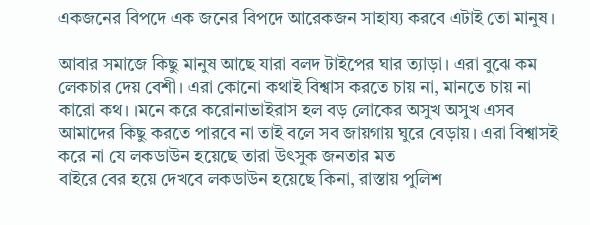একজনের বিপদে এক জনের বিপদে আরেকজন সাহায্য করবে এটাই তো মানুষ।

আবার সমাজে কিছু মানুষ আছে যারা বলদ টাইপের ঘার ত্যাড়া। এরা বুঝে কম লেকচার দেয় বেশী। এরা কোনো কথাই বিশ্বাস করতে চায় না, মানতে চায় না কারো কথ। ।মনে করে করোনাভাইরাস হল বড় লোকের অসুখ অসুখ এসব আমাদের কিছু করতে পারবে না তাই বলে সব জায়গায় ঘুরে বেড়ায়। এরা বিশ্বাসই করে না যে লকডাউন হয়েছে তারা উৎসুক জনতার মত
বাইরে বের হয়ে দেখবে লকডাউন হয়েছে কিনা, রাস্তায় পুলিশ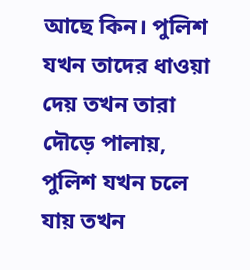আছে কিন। পুলিশ যখন তাদের ধাওয়া দেয় তখন তারা দৌড়ে পালায়, পুলিশ যখন চলে যায় তখন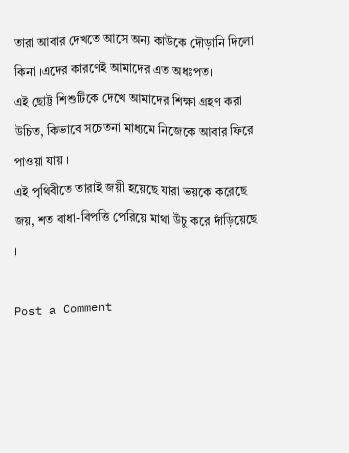তারা আবার দেখতে আসে অন্য কাউকে দৌড়ানি দিলো কিনা ।এদের কারণেই আমাদের এত অধঃপত।
এই ছোট্ট শিশুটিকে দেখে আমাদের শিক্ষা গ্রহণ করা উচিত, কিভাবে সচেতনা মাধ্যমে নিজেকে আবার ফিরে পাওয়া যায় ।
এই পৃথিবীতে তারাই জয়ী হয়েছে যারা ভয়কে করেছে জয়, শত বাধা-বিপত্তি পেরিয়ে মাথা উঁচু করে দাঁড়িয়েছে ।

Post a Comment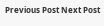Previous Post Next Post